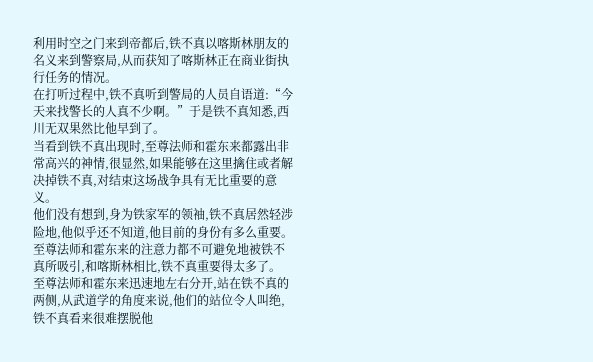利用时空之门来到帝都后,铁不真以喀斯林朋友的名义来到警察局,从而获知了喀斯林正在商业街执行任务的情况。
在打听过程中,铁不真听到警局的人员自语道:“今天来找警长的人真不少啊。”于是铁不真知悉,西川无双果然比他早到了。
当看到铁不真出现时,至尊法师和霍东来都露出非常高兴的神情,很显然,如果能够在这里擒住或者解决掉铁不真,对结束这场战争具有无比重要的意义。
他们没有想到,身为铁家军的领袖,铁不真居然轻涉险地,他似乎还不知道,他目前的身份有多么重要。
至尊法师和霍东来的注意力都不可避免地被铁不真所吸引,和喀斯林相比,铁不真重要得太多了。
至尊法师和霍东来迅速地左右分开,站在铁不真的两侧,从武道学的角度来说,他们的站位令人叫绝,铁不真看来很难摆脱他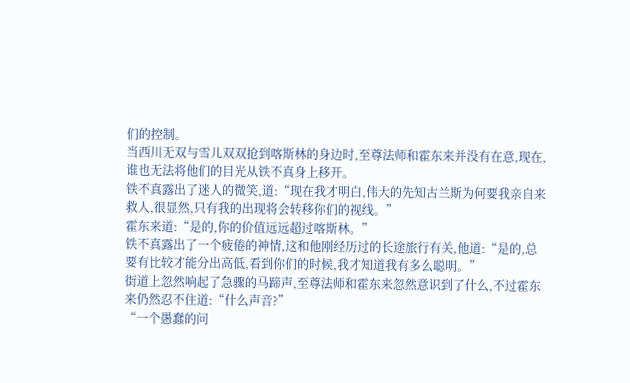们的控制。
当西川无双与雪儿双双抢到喀斯林的身边时,至尊法师和霍东来并没有在意,现在,谁也无法将他们的目光从铁不真身上移开。
铁不真露出了迷人的微笑,道:“现在我才明白,伟大的先知古兰斯为何要我亲自来救人,很显然,只有我的出现将会转移你们的视线。”
霍东来道:“是的,你的价值远远超过喀斯林。”
铁不真露出了一个疲倦的神情,这和他刚经历过的长途旅行有关,他道:“是的,总要有比较才能分出高低,看到你们的时候,我才知道我有多么聪明。”
街道上忽然响起了急骤的马蹄声,至尊法师和霍东来忽然意识到了什么,不过霍东来仍然忍不住道:“什么声音?”
“一个愚蠢的问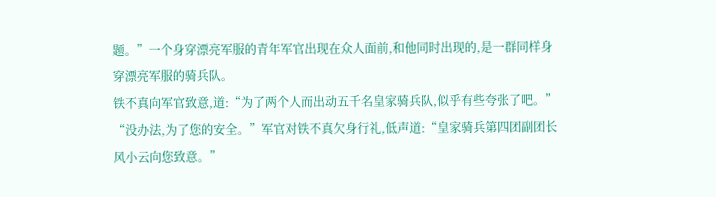题。”一个身穿漂亮军服的青年军官出现在众人面前,和他同时出现的,是一群同样身穿漂亮军服的骑兵队。
铁不真向军官致意,道:“为了两个人而出动五千名皇家骑兵队,似乎有些夸张了吧。”
“没办法,为了您的安全。”军官对铁不真欠身行礼,低声道:“皇家骑兵第四团副团长风小云向您致意。”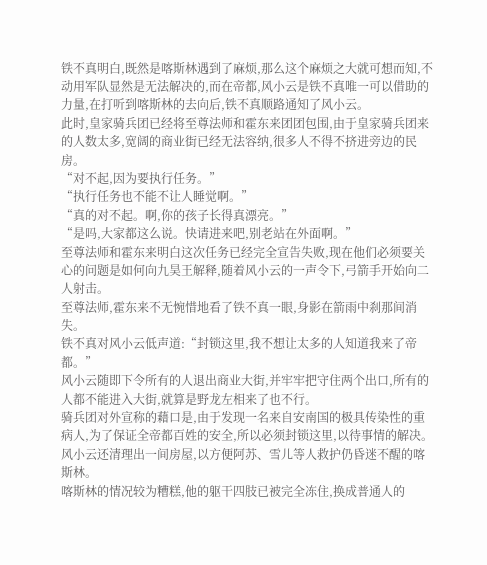铁不真明白,既然是喀斯林遇到了麻烦,那么这个麻烦之大就可想而知,不动用军队显然是无法解决的,而在帝都,风小云是铁不真唯一可以借助的力量,在打听到喀斯林的去向后,铁不真顺路通知了风小云。
此时,皇家骑兵团已经将至尊法师和霍东来团团包围,由于皇家骑兵团来的人数太多,宽阔的商业街已经无法容纳,很多人不得不挤进旁边的民房。
“对不起,因为要执行任务。”
“执行任务也不能不让人睡觉啊。”
“真的对不起。啊,你的孩子长得真漂亮。”
“是吗,大家都这么说。快请进来吧,别老站在外面啊。”
至尊法师和霍东来明白这次任务已经完全宣告失败,现在他们必须要关心的问题是如何向九昊王解释,随着风小云的一声令下,弓箭手开始向二人射击。
至尊法师,霍东来不无惋惜地看了铁不真一眼,身影在箭雨中刹那间消失。
铁不真对风小云低声道:“封锁这里,我不想让太多的人知道我来了帝都。”
风小云随即下令所有的人退出商业大街,并牢牢把守住两个出口,所有的人都不能进入大街,就算是野龙左相来了也不行。
骑兵团对外宣称的藉口是,由于发现一名来自安南国的极具传染性的重病人,为了保证全帝都百姓的安全,所以必须封锁这里,以待事情的解决。
风小云还清理出一间房屋,以方便阿苏、雪儿等人救护仍昏迷不醒的喀斯林。
喀斯林的情况较为糟糕,他的躯干四肢已被完全冻住,换成普通人的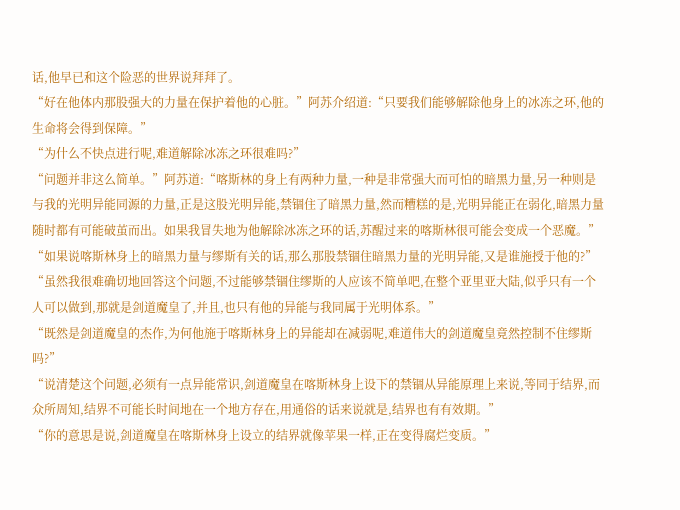话,他早已和这个险恶的世界说拜拜了。
“好在他体内那股强大的力量在保护着他的心脏。”阿苏介绍道:“只要我们能够解除他身上的冰冻之环,他的生命将会得到保障。”
“为什么不快点进行呢,难道解除冰冻之环很难吗?”
“问题并非这么简单。”阿苏道:“喀斯林的身上有两种力量,一种是非常强大而可怕的暗黑力量,另一种则是与我的光明异能同源的力量,正是这股光明异能,禁锢住了暗黑力量,然而糟糕的是,光明异能正在弱化,暗黑力量随时都有可能破茧而出。如果我冒失地为他解除冰冻之环的话,苏醒过来的喀斯林很可能会变成一个恶魔。”
“如果说喀斯林身上的暗黑力量与缪斯有关的话,那么那股禁锢住暗黑力量的光明异能,又是谁施授于他的?”
“虽然我很难确切地回答这个问题,不过能够禁锢住缪斯的人应该不简单吧,在整个亚里亚大陆,似乎只有一个人可以做到,那就是剑道魔皇了,并且,也只有他的异能与我同属于光明体系。”
“既然是剑道魔皇的杰作,为何他施于喀斯林身上的异能却在减弱呢,难道伟大的剑道魔皇竟然控制不住缪斯吗?”
“说清楚这个问题,必须有一点异能常识,剑道魔皇在喀斯林身上设下的禁锢从异能原理上来说,等同于结界,而众所周知,结界不可能长时间地在一个地方存在,用通俗的话来说就是,结界也有有效期。”
“你的意思是说,剑道魔皇在喀斯林身上设立的结界就像苹果一样,正在变得腐烂变质。”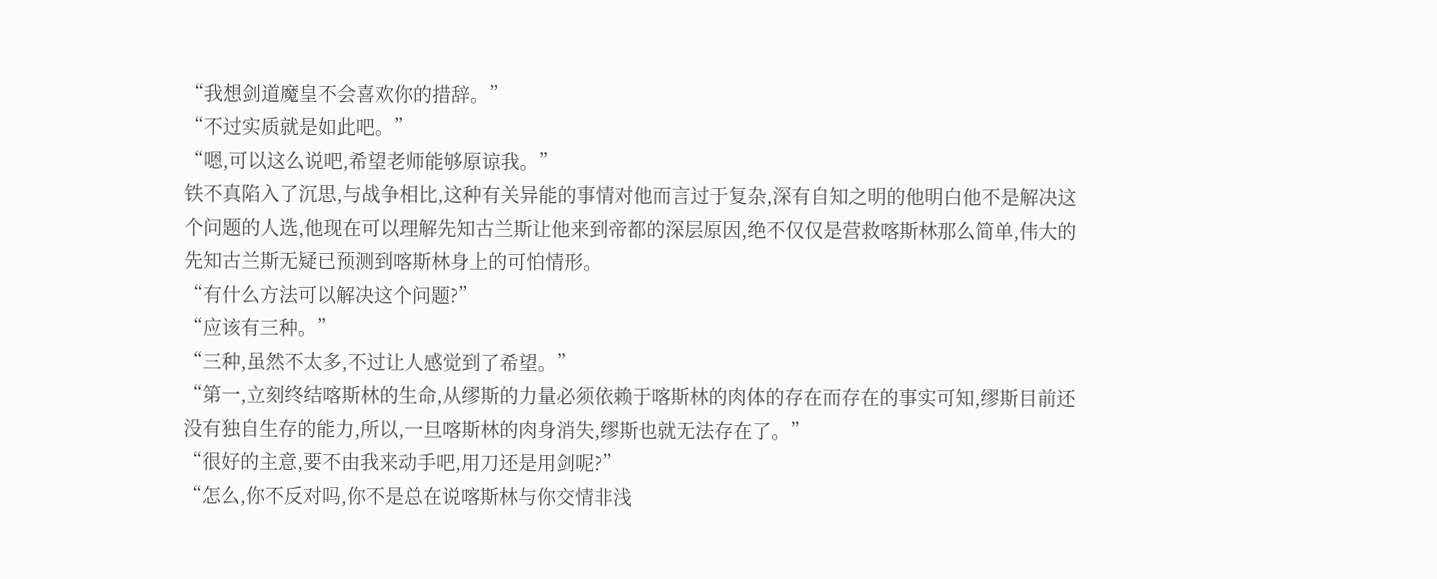“我想剑道魔皇不会喜欢你的措辞。”
“不过实质就是如此吧。”
“嗯,可以这么说吧,希望老师能够原谅我。”
铁不真陷入了沉思,与战争相比,这种有关异能的事情对他而言过于复杂,深有自知之明的他明白他不是解决这个问题的人选,他现在可以理解先知古兰斯让他来到帝都的深层原因,绝不仅仅是营救喀斯林那么简单,伟大的先知古兰斯无疑已预测到喀斯林身上的可怕情形。
“有什么方法可以解决这个问题?”
“应该有三种。”
“三种,虽然不太多,不过让人感觉到了希望。”
“第一,立刻终结喀斯林的生命,从缪斯的力量必须依赖于喀斯林的肉体的存在而存在的事实可知,缪斯目前还没有独自生存的能力,所以,一旦喀斯林的肉身消失,缪斯也就无法存在了。”
“很好的主意,要不由我来动手吧,用刀还是用剑呢?”
“怎么,你不反对吗,你不是总在说喀斯林与你交情非浅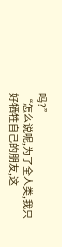吗?”
“怎么说呢,为了全人类,我只好牺牲自己的朋友,这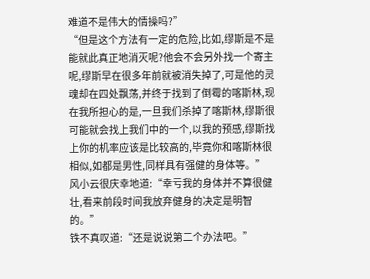难道不是伟大的情操吗?”
“但是这个方法有一定的危险,比如,缪斯是不是能就此真正地消灭呢?他会不会另外找一个寄主呢,缪斯早在很多年前就被消失掉了,可是他的灵魂却在四处飘荡,并终于找到了倒霉的喀斯林,现在我所担心的是,一旦我们杀掉了喀斯林,缪斯很可能就会找上我们中的一个,以我的预感,缪斯找上你的机率应该是比较高的,毕竟你和喀斯林很相似,如都是男性,同样具有强健的身体等。”
风小云很庆幸地道:“幸亏我的身体并不算很健壮,看来前段时间我放弃健身的决定是明智的。”
铁不真叹道:“还是说说第二个办法吧。”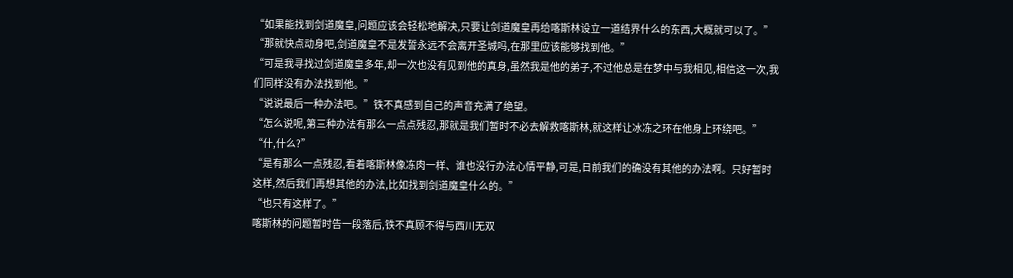“如果能找到剑道魔皇,问题应该会轻松地解决,只要让剑道魔皇再给喀斯林设立一道结界什么的东西,大概就可以了。”
“那就快点动身吧,剑道魔皇不是发誓永远不会离开圣城吗,在那里应该能够找到他。”
“可是我寻找过剑道魔皇多年,却一次也没有见到他的真身,虽然我是他的弟子,不过他总是在梦中与我相见,相信这一次,我们同样没有办法找到他。”
“说说最后一种办法吧。”铁不真感到自己的声音充满了绝望。
“怎么说呢,第三种办法有那么一点点残忍,那就是我们暂时不必去解救喀斯林,就这样让冰冻之环在他身上环绕吧。”
“什,什么?”
“是有那么一点残忍,看着喀斯林像冻肉一样、谁也没行办法心情平静,可是,日前我们的确没有其他的办法啊。只好暂时这样,然后我们再想其他的办法,比如找到剑道魔皇什么的。”
“也只有这样了。”
喀斯林的问题暂时告一段落后,铁不真顾不得与西川无双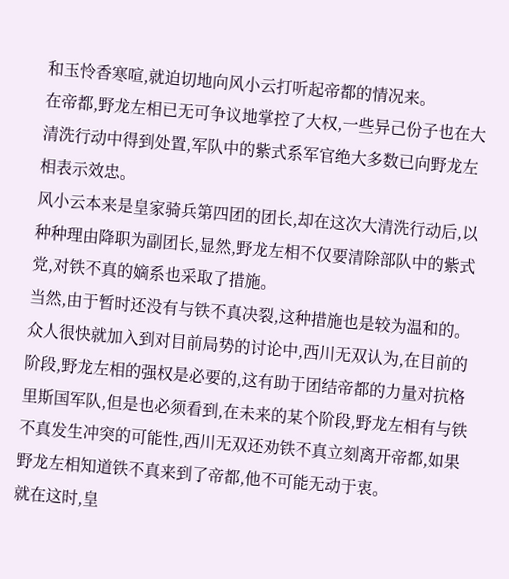和玉怜香寒喧,就迫切地向风小云打听起帝都的情况来。
在帝都,野龙左相已无可争议地掌控了大权,一些异己份子也在大清洗行动中得到处置,军队中的紫式系军官绝大多数已向野龙左相表示效忠。
风小云本来是皇家骑兵第四团的团长,却在这次大清洗行动后,以种种理由降职为副团长,显然,野龙左相不仅要清除部队中的紫式党,对铁不真的嫡系也采取了措施。
当然,由于暂时还没有与铁不真决裂,这种措施也是较为温和的。
众人很快就加入到对目前局势的讨论中,西川无双认为,在目前的阶段,野龙左相的强权是必要的,这有助于团结帝都的力量对抗格里斯国军队,但是也必须看到,在未来的某个阶段,野龙左相有与铁不真发生冲突的可能性,西川无双还劝铁不真立刻离开帝都,如果野龙左相知道铁不真来到了帝都,他不可能无动于衷。
就在这时,皇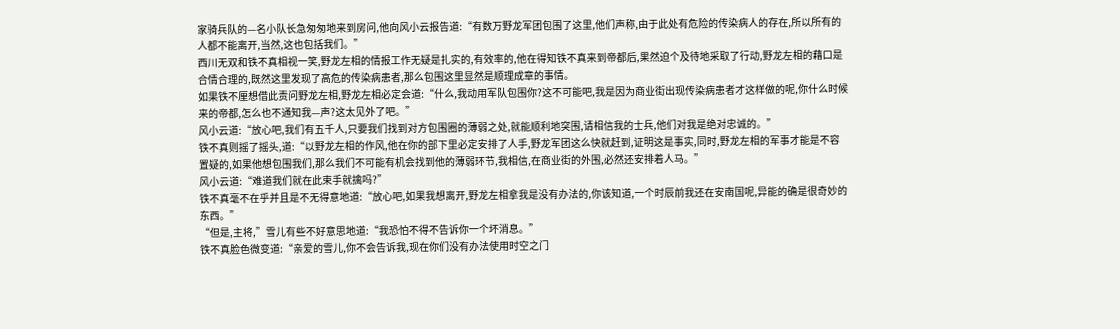家骑兵队的—名小队长急匆匆地来到房问,他向风小云报告道:“有数万野龙军团包围了这里,他们声称,由于此处有危险的传染病人的存在,所以所有的人都不能离开,当然,这也包括我们。”
西川无双和铁不真相视一笑,野龙左相的情报工作无疑是扎实的,有效率的,他在得知铁不真来到帝都后,果然迫个及待地采取了行动,野龙左相的藉口是合情合理的,既然这里发现了高危的传染病患者,那么包围这里显然是顺理成章的事情。
如果铁不厘想借此责问野龙左相,野龙左相必定会道:“什么,我动用军队包围你?这不可能吧,我是因为商业街出现传染病患者才这样做的呢,你什么时候来的帝都,怎么也不通知我—声?这太见外了吧。”
风小云道:“放心吧,我们有五千人,只要我们找到对方包围圈的薄弱之处,就能顺利地突围,请相信我的士兵,他们对我是绝对忠诚的。”
铁不真则摇了摇头,道:“以野龙左相的作风,他在你的部下里必定安排了人手,野龙军团这么快就赶到,证明这是事实,同时,野龙左相的军事才能是不容置疑的,如果他想包围我们,那么我们不可能有机会找到他的薄弱环节,我相信,在商业街的外围,必然还安排着人马。”
风小云道:“难道我们就在此束手就擒吗?”
铁不真毫不在乎并且是不无得意地道:“放心吧,如果我想离开,野龙左相拿我是没有办法的,你该知道,一个时辰前我还在安南国呢,异能的确是很奇妙的东西。”
“但是,主将,”雪儿有些不好意思地道:“我恐怕不得不告诉你一个坏消息。”
铁不真脸色微变道:“亲爱的雪儿,你不会告诉我,现在你们没有办法使用时空之门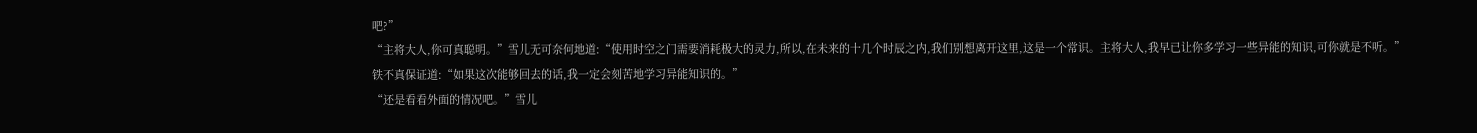吧?”
“主将大人,你可真聪明。”雪儿无可奈何地道:“使用时空之门需要消耗极大的灵力,所以,在未来的十几个时辰之内,我们别想离开这里,这是一个常识。主将大人,我早已让你多学习一些异能的知识,可你就是不听。”
铁不真保证道:“如果这次能够回去的话,我一定会刻苦地学习异能知识的。”
“还是看看外面的情况吧。”雪儿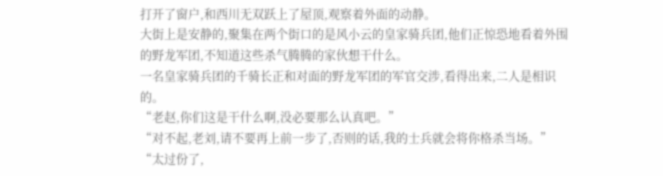打开了窗户,和西川无双跃上了屋顶,观察着外面的动静。
大街上是安静的,聚集在两个街口的是风小云的皇家骑兵团,他们正惊恐地看着外围的野龙军团,不知道这些杀气腾腾的家伙想干什么。
一名皇家骑兵团的千骑长正和对面的野龙军团的军官交涉,看得出来,二人是相识的。
“老赵,你们这是干什么啊,没必要那么认真吧。”
“对不起,老刘,请不要再上前一步了,否则的话,我的士兵就会将你格杀当场。”
“太过份了,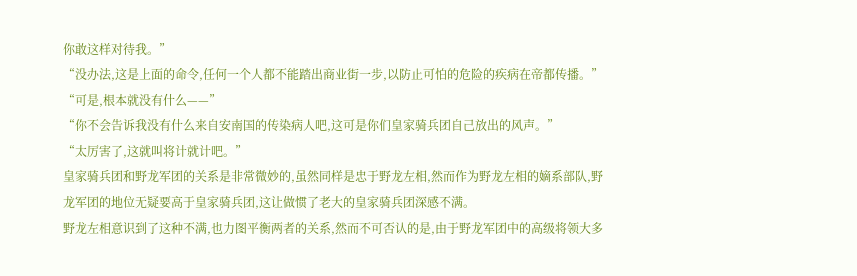你敢这样对待我。”
“没办法,这是上面的命令,任何一个人都不能踏出商业街一步,以防止可怕的危险的疾病在帝都传播。”
“可是,根本就没有什么——”
“你不会告诉我没有什么来自安南国的传染病人吧,这可是你们皇家骑兵团自己放出的风声。”
“太厉害了,这就叫将计就计吧。”
皇家骑兵团和野龙军团的关系是非常微妙的,虽然同样是忠于野龙左相,然而作为野龙左相的嫡系部队,野龙军团的地位无疑要高于皇家骑兵团,这让做惯了老大的皇家骑兵团深感不满。
野龙左相意识到了这种不满,也力图平衡两者的关系,然而不可否认的是,由于野龙军团中的高级将领大多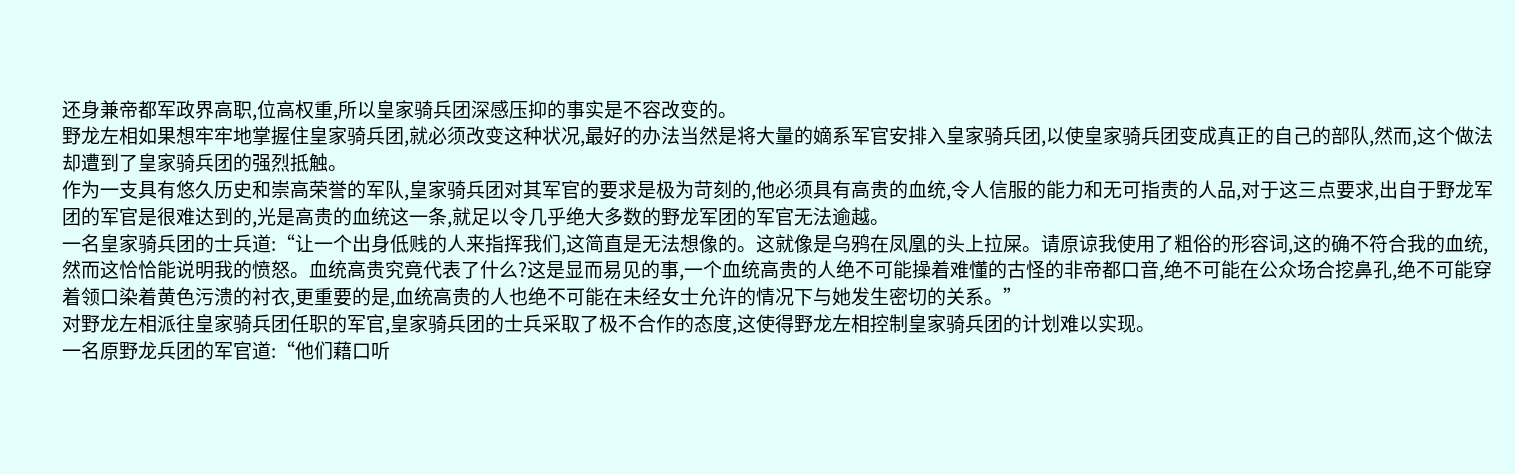还身兼帝都军政界高职,位高权重,所以皇家骑兵团深感压抑的事实是不容改变的。
野龙左相如果想牢牢地掌握住皇家骑兵团,就必须改变这种状况,最好的办法当然是将大量的嫡系军官安排入皇家骑兵团,以使皇家骑兵团变成真正的自己的部队,然而,这个做法却遭到了皇家骑兵团的强烈抵触。
作为一支具有悠久历史和崇高荣誉的军队,皇家骑兵团对其军官的要求是极为苛刻的,他必须具有高贵的血统,令人信服的能力和无可指责的人品,对于这三点要求,出自于野龙军团的军官是很难达到的,光是高贵的血统这一条,就足以令几乎绝大多数的野龙军团的军官无法逾越。
一名皇家骑兵团的士兵道:“让一个出身低贱的人来指挥我们,这简直是无法想像的。这就像是乌鸦在凤凰的头上拉屎。请原谅我使用了粗俗的形容词,这的确不符合我的血统,然而这恰恰能说明我的愤怒。血统高贵究竟代表了什么?这是显而易见的事,一个血统高贵的人绝不可能操着难懂的古怪的非帝都口音,绝不可能在公众场合挖鼻孔,绝不可能穿着领口染着黄色污溃的衬衣,更重要的是,血统高贵的人也绝不可能在未经女士允许的情况下与她发生密切的关系。”
对野龙左相派往皇家骑兵团任职的军官,皇家骑兵团的士兵采取了极不合作的态度,这使得野龙左相控制皇家骑兵团的计划难以实现。
一名原野龙兵团的军官道:“他们藉口听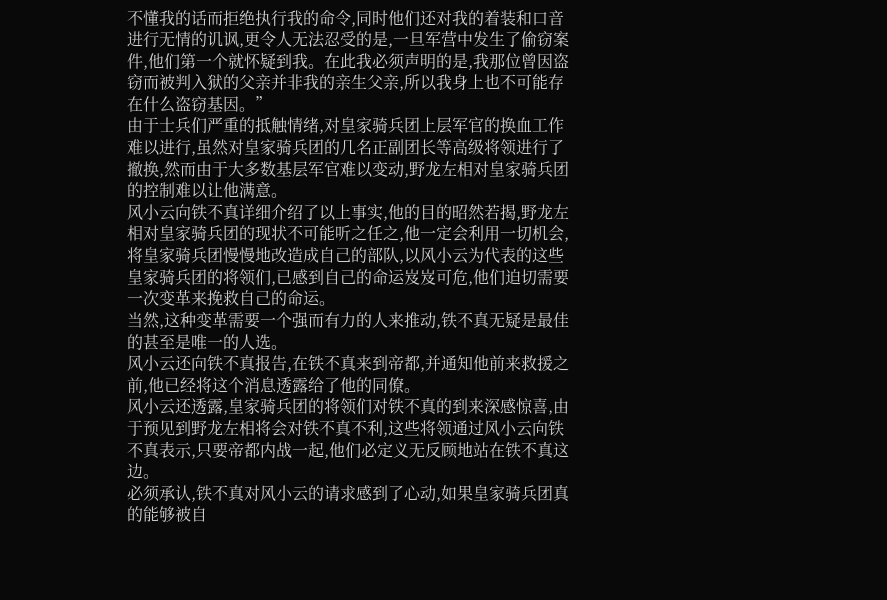不懂我的话而拒绝执行我的命令,同时他们还对我的着装和口音进行无情的讥讽,更令人无法忍受的是,一旦军营中发生了偷窃案件,他们第一个就怀疑到我。在此我必须声明的是,我那位曾因盗窃而被判入狱的父亲并非我的亲生父亲,所以我身上也不可能存在什么盗窃基因。”
由于士兵们严重的抵触情绪,对皇家骑兵团上层军官的换血工作难以进行,虽然对皇家骑兵团的几名正副团长等高级将领进行了撤换,然而由于大多数基层军官难以变动,野龙左相对皇家骑兵团的控制难以让他满意。
风小云向铁不真详细介绍了以上事实,他的目的昭然若揭,野龙左相对皇家骑兵团的现状不可能听之任之,他一定会利用一切机会,将皇家骑兵团慢慢地改造成自己的部队,以风小云为代表的这些皇家骑兵团的将领们,已感到自己的命运岌岌可危,他们迫切需要一次变革来挽救自己的命运。
当然,这种变革需要一个强而有力的人来推动,铁不真无疑是最佳的甚至是唯一的人选。
风小云还向铁不真报告,在铁不真来到帝都,并通知他前来救援之前,他已经将这个消息透露给了他的同僚。
风小云还透露,皇家骑兵团的将领们对铁不真的到来深感惊喜,由于预见到野龙左相将会对铁不真不利,这些将领通过风小云向铁不真表示,只要帝都内战一起,他们必定义无反顾地站在铁不真这边。
必须承认,铁不真对风小云的请求感到了心动,如果皇家骑兵团真的能够被自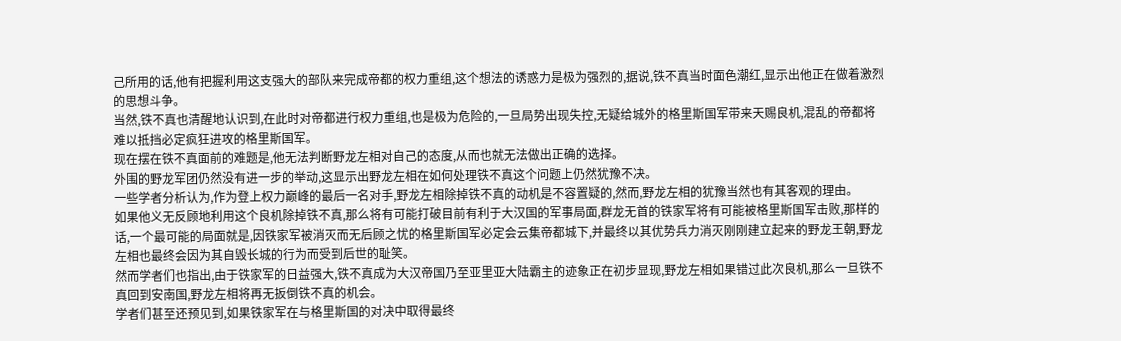己所用的话,他有把握利用这支强大的部队来完成帝都的权力重组,这个想法的诱惑力是极为强烈的,据说,铁不真当时面色潮红,显示出他正在做着激烈的思想斗争。
当然,铁不真也清醒地认识到,在此时对帝都进行权力重组,也是极为危险的,一旦局势出现失控,无疑给城外的格里斯国军带来天赐良机,混乱的帝都将难以抵挡必定疯狂进攻的格里斯国军。
现在摆在铁不真面前的难题是,他无法判断野龙左相对自己的态度,从而也就无法做出正确的选择。
外围的野龙军团仍然没有进一步的举动,这显示出野龙左相在如何处理铁不真这个问题上仍然犹豫不决。
一些学者分析认为,作为登上权力巅峰的最后一名对手,野龙左相除掉铁不真的动机是不容置疑的,然而,野龙左相的犹豫当然也有其客观的理由。
如果他义无反顾地利用这个良机除掉铁不真,那么将有可能打破目前有利于大汉国的军事局面,群龙无首的铁家军将有可能被格里斯国军击败,那样的话,一个最可能的局面就是,因铁家军被消灭而无后顾之忧的格里斯国军必定会云集帝都城下,并最终以其优势兵力消灭刚刚建立起来的野龙王朝,野龙左相也最终会因为其自毁长城的行为而受到后世的耻笑。
然而学者们也指出,由于铁家军的日益强大,铁不真成为大汉帝国乃至亚里亚大陆霸主的迹象正在初步显现,野龙左相如果错过此次良机,那么一旦铁不真回到安南国,野龙左相将再无扳倒铁不真的机会。
学者们甚至还预见到,如果铁家军在与格里斯国的对决中取得最终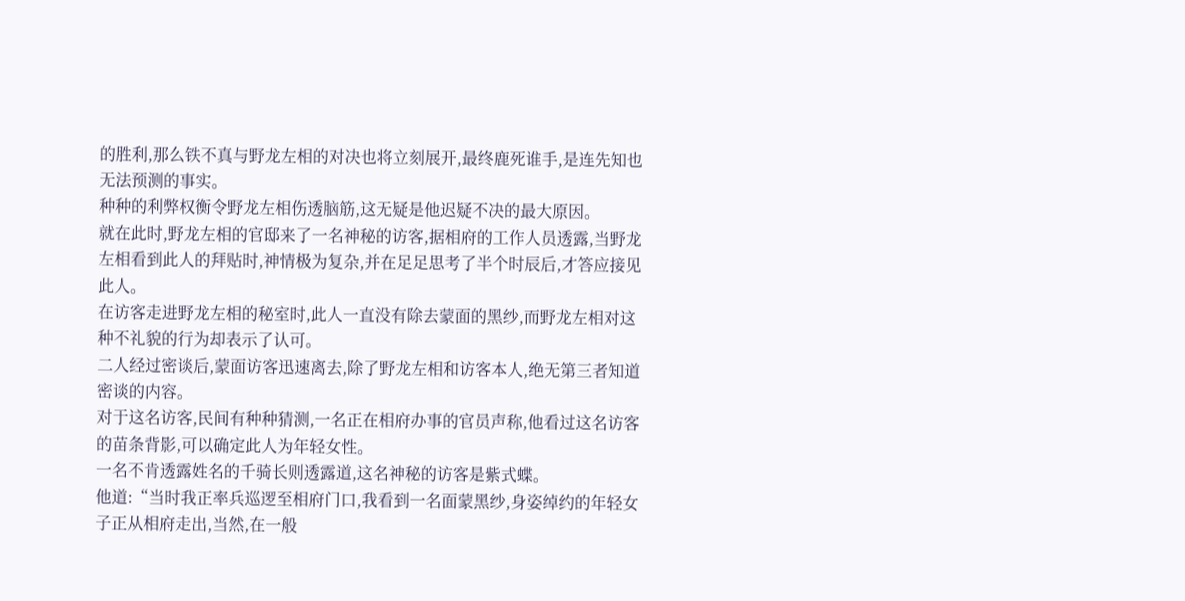的胜利,那么铁不真与野龙左相的对决也将立刻展开,最终鹿死谁手,是连先知也无法预测的事实。
种种的利弊权衡令野龙左相伤透脑筋,这无疑是他迟疑不决的最大原因。
就在此时,野龙左相的官邸来了一名神秘的访客,据相府的工作人员透露,当野龙左相看到此人的拜贴时,神情极为复杂,并在足足思考了半个时辰后,才答应接见此人。
在访客走进野龙左相的秘室时,此人一直没有除去蒙面的黑纱,而野龙左相对这种不礼貌的行为却表示了认可。
二人经过密谈后,蒙面访客迅速离去,除了野龙左相和访客本人,绝无第三者知道密谈的内容。
对于这名访客,民间有种种猜测,一名正在相府办事的官员声称,他看过这名访客的苗条背影,可以确定此人为年轻女性。
一名不肯透露姓名的千骑长则透露道,这名神秘的访客是紫式蝶。
他道:“当时我正率兵巡逻至相府门口,我看到一名面蒙黑纱,身姿绰约的年轻女子正从相府走出,当然,在一般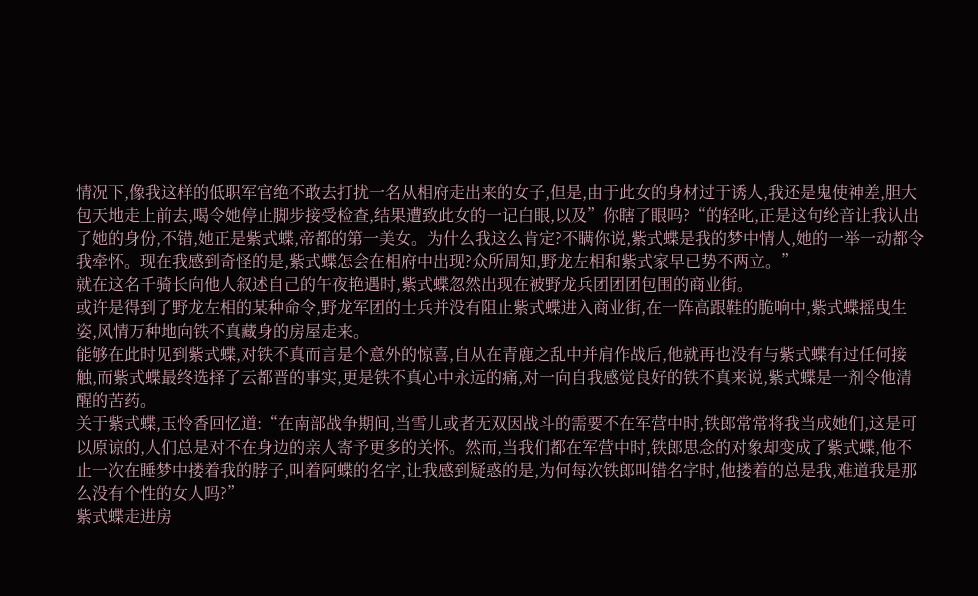情况下,像我这样的低职军官绝不敢去打扰一名从相府走出来的女子,但是,由于此女的身材过于诱人,我还是鬼使神差,胆大包天地走上前去,喝令她停止脚步接受检查,结果遭致此女的一记白眼,以及”你瞎了眼吗?“的轻叱,正是这句纶音让我认出了她的身份,不错,她正是紫式蝶,帝都的第一美女。为什么我这么肯定?不瞒你说,紫式蝶是我的梦中情人,她的一举一动都令我牵怀。现在我感到奇怪的是,紫式蝶怎会在相府中出现?众所周知,野龙左相和紫式家早已势不两立。”
就在这名千骑长向他人叙述自己的午夜艳遇时,紫式蝶忽然出现在被野龙兵团团团包围的商业街。
或许是得到了野龙左相的某种命令,野龙军团的士兵并没有阻止紫式蝶进入商业街,在一阵高跟鞋的脆响中,紫式蝶摇曳生姿,风情万种地向铁不真藏身的房屋走来。
能够在此时见到紫式蝶,对铁不真而言是个意外的惊喜,自从在青鹿之乱中并肩作战后,他就再也没有与紫式蝶有过任何接触,而紫式蝶最终选择了云都晋的事实,更是铁不真心中永远的痛,对一向自我感觉良好的铁不真来说,紫式蝶是一剂令他清醒的苦药。
关于紫式蝶,玉怜香回忆道:“在南部战争期间,当雪儿或者无双因战斗的需要不在军营中时,铁郎常常将我当成她们,这是可以原谅的,人们总是对不在身边的亲人寄予更多的关怀。然而,当我们都在军营中时,铁郎思念的对象却变成了紫式蝶,他不止一次在睡梦中搂着我的脖子,叫着阿蝶的名字,让我感到疑惑的是,为何每次铁郎叫错名字时,他搂着的总是我,难道我是那么没有个性的女人吗?”
紫式蝶走进房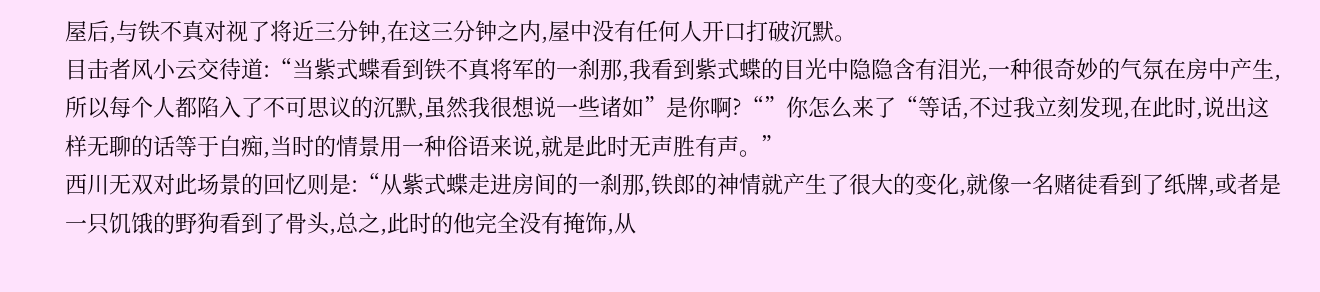屋后,与铁不真对视了将近三分钟,在这三分钟之内,屋中没有任何人开口打破沉默。
目击者风小云交待道:“当紫式蝶看到铁不真将军的一刹那,我看到紫式蝶的目光中隐隐含有泪光,一种很奇妙的气氛在房中产生,所以每个人都陷入了不可思议的沉默,虽然我很想说一些诸如”是你啊?“”你怎么来了“等话,不过我立刻发现,在此时,说出这样无聊的话等于白痴,当时的情景用一种俗语来说,就是此时无声胜有声。”
西川无双对此场景的回忆则是:“从紫式蝶走进房间的一刹那,铁郎的神情就产生了很大的变化,就像一名赌徒看到了纸牌,或者是一只饥饿的野狗看到了骨头,总之,此时的他完全没有掩饰,从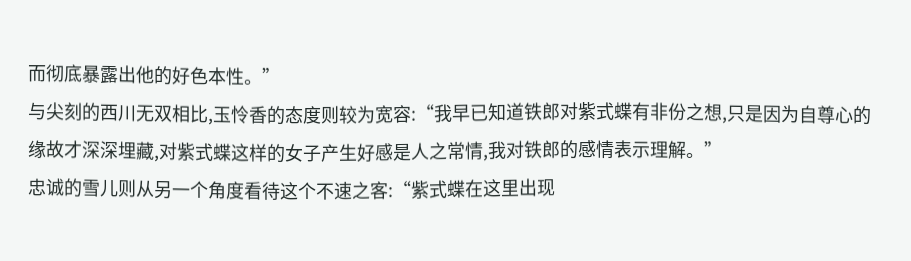而彻底暴露出他的好色本性。”
与尖刻的西川无双相比,玉怜香的态度则较为宽容:“我早已知道铁郎对紫式蝶有非份之想,只是因为自尊心的缘故才深深埋藏,对紫式蝶这样的女子产生好感是人之常情,我对铁郎的感情表示理解。”
忠诚的雪儿则从另一个角度看待这个不速之客:“紫式蝶在这里出现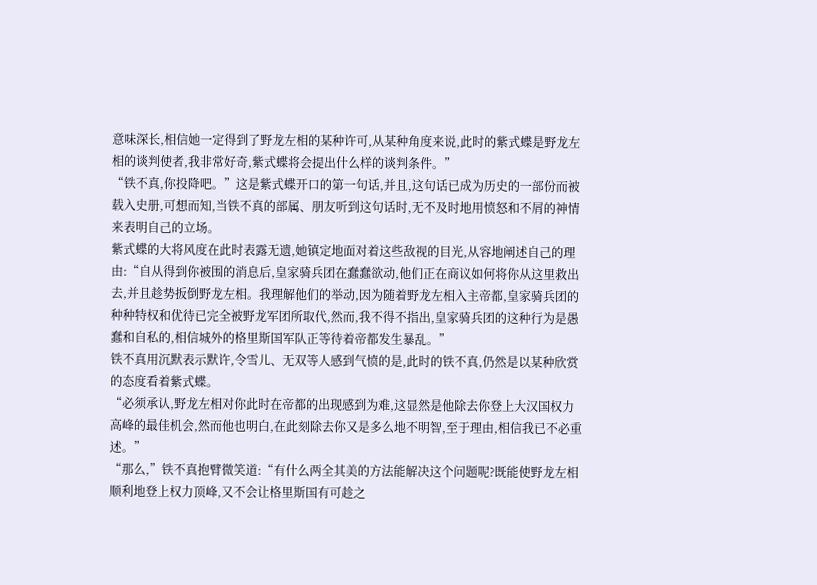意味深长,相信她一定得到了野龙左相的某种许可,从某种角度来说,此时的紫式蝶是野龙左相的谈判使者,我非常好奇,紫式蝶将会提出什么样的谈判条件。”
“铁不真,你投降吧。”这是紫式蝶开口的第一句话,并且,这句话已成为历史的一部份而被载入史册,可想而知,当铁不真的部属、朋友听到这句话时,无不及时地用愤怒和不屑的神情来表明自己的立场。
紫式蝶的大将风度在此时表露无遗,她镇定地面对着这些敌视的目光,从容地阐述自己的理由:“自从得到你被围的消息后,皇家骑兵团在蠢蠢欲动,他们正在商议如何将你从这里救出去,并且趁势扳倒野龙左相。我理解他们的举动,因为随着野龙左相入主帝都,皇家骑兵团的种种特权和优待已完全被野龙军团所取代,然而,我不得不指出,皇家骑兵团的这种行为是愚蠢和自私的,相信城外的格里斯国军队正等待着帝都发生暴乱。”
铁不真用沉默表示默许,令雪儿、无双等人感到气愤的是,此时的铁不真,仍然是以某种欣赏的态度看着紫式蝶。
“必须承认,野龙左相对你此时在帝都的出现感到为难,这显然是他除去你登上大汉国权力高峰的最佳机会,然而他也明白,在此刻除去你又是多么地不明智,至于理由,相信我已不必重述。”
“那么,”铁不真抱臂微笑道:“有什么两全其美的方法能解决这个问题呢?既能使野龙左相顺利地登上权力顶峰,又不会让格里斯国有可趁之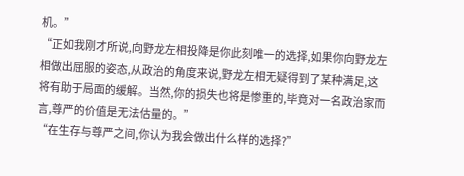机。”
“正如我刚才所说,向野龙左相投降是你此刻唯一的选择,如果你向野龙左相做出屈服的姿态,从政治的角度来说,野龙左相无疑得到了某种满足,这将有助于局面的缓解。当然,你的损失也将是惨重的,毕竟对一名政治家而言,尊严的价值是无法估量的。”
“在生存与尊严之间,你认为我会做出什么样的选择?”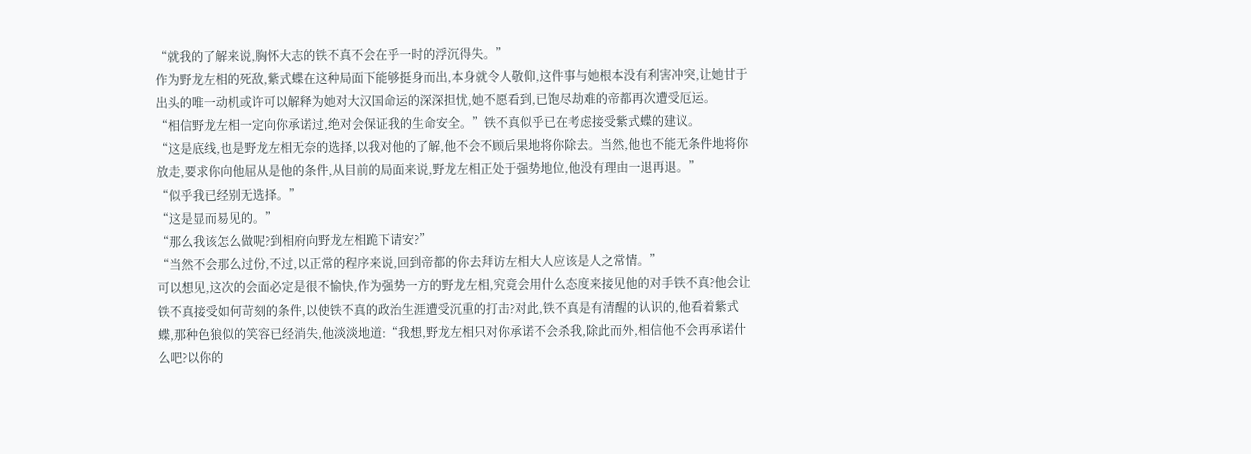“就我的了解来说,胸怀大志的铁不真不会在乎一时的浮沉得失。”
作为野龙左相的死敌,紫式蝶在这种局面下能够挺身而出,本身就令人敬仰,这件事与她根本没有利害冲突,让她甘于出头的唯一动机或许可以解释为她对大汉国命运的深深担忧,她不愿看到,已饱尽劫难的帝都再次遭受厄运。
“相信野龙左相一定向你承诺过,绝对会保证我的生命安全。”铁不真似乎已在考虑接受紫式蝶的建议。
“这是底线,也是野龙左相无奈的选择,以我对他的了解,他不会不顾后果地将你除去。当然,他也不能无条件地将你放走,要求你向他屈从是他的条件,从目前的局面来说,野龙左相正处于强势地位,他没有理由一退再退。”
“似乎我已经别无选择。”
“这是显而易见的。”
“那么我该怎么做呢?到相府向野龙左相跪下请安?”
“当然不会那么过份,不过,以正常的程序来说,回到帝都的你去拜访左相大人应该是人之常情。”
可以想见,这次的会面必定是很不愉快,作为强势一方的野龙左相,究竟会用什么态度来接见他的对手铁不真?他会让铁不真接受如何苛刻的条件,以使铁不真的政治生涯遭受沉重的打击?对此,铁不真是有清醒的认识的,他看着紫式蝶,那种色狼似的笑容已经消失,他淡淡地道:“我想,野龙左相只对你承诺不会杀我,除此而外,相信他不会再承诺什么吧?以你的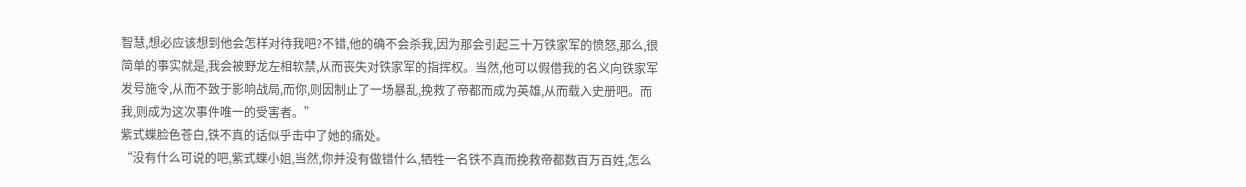智慧,想必应该想到他会怎样对待我吧?不错,他的确不会杀我,因为那会引起三十万铁家军的愤怒,那么,很简单的事实就是,我会被野龙左相软禁,从而丧失对铁家军的指挥权。当然,他可以假借我的名义向铁家军发号施令,从而不致于影响战局,而你,则因制止了一场暴乱,挽救了帝都而成为英雄,从而载入史册吧。而我,则成为这次事件唯一的受害者。”
紫式蝶脸色苍白,铁不真的话似乎击中了她的痛处。
“没有什么可说的吧,紫式蝶小姐,当然,你并没有做错什么,牺牲一名铁不真而挽救帝都数百万百姓,怎么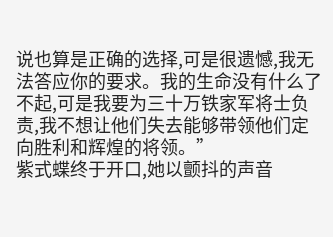说也算是正确的选择,可是很遗憾,我无法答应你的要求。我的生命没有什么了不起,可是我要为三十万铁家军将士负责,我不想让他们失去能够带领他们定向胜利和辉煌的将领。”
紫式蝶终于开口,她以颤抖的声音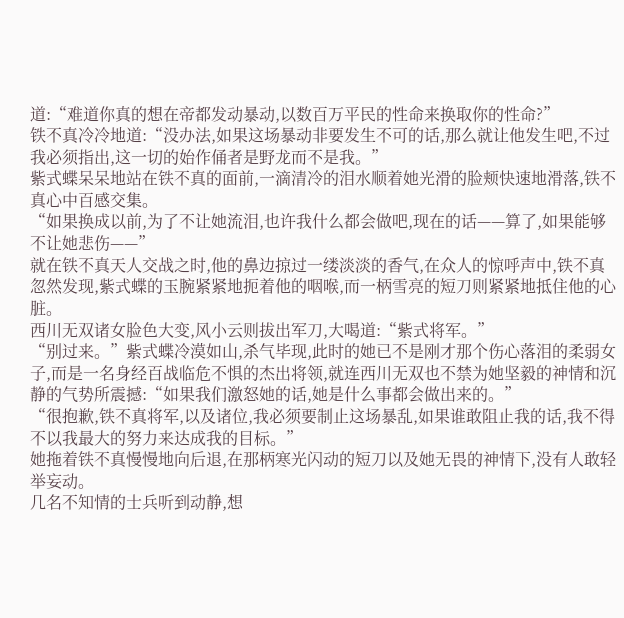道:“难道你真的想在帝都发动暴动,以数百万平民的性命来换取你的性命?”
铁不真冷冷地道:“没办法,如果这场暴动非要发生不可的话,那么就让他发生吧,不过我必须指出,这一切的始作俑者是野龙而不是我。”
紫式蝶呆呆地站在铁不真的面前,一滴清冷的泪水顺着她光滑的脸颊快速地滑落,铁不真心中百感交集。
“如果换成以前,为了不让她流泪,也许我什么都会做吧,现在的话——算了,如果能够不让她悲伤——”
就在铁不真天人交战之时,他的鼻边掠过一缕淡淡的香气,在众人的惊呼声中,铁不真忽然发现,紫式蝶的玉腕紧紧地扼着他的咽喉,而一柄雪亮的短刀则紧紧地抵住他的心脏。
西川无双诸女脸色大变,风小云则拔出军刀,大喝道:“紫式将军。”
“别过来。”紫式蝶冷漠如山,杀气毕现,此时的她已不是刚才那个伤心落泪的柔弱女子,而是一名身经百战临危不惧的杰出将领,就连西川无双也不禁为她坚毅的神情和沉静的气势所震撼:“如果我们激怒她的话,她是什么事都会做出来的。”
“很抱歉,铁不真将军,以及诸位,我必须要制止这场暴乱,如果谁敢阻止我的话,我不得不以我最大的努力来达成我的目标。”
她拖着铁不真慢慢地向后退,在那柄寒光闪动的短刀以及她无畏的神情下,没有人敢轻举妄动。
几名不知情的士兵听到动静,想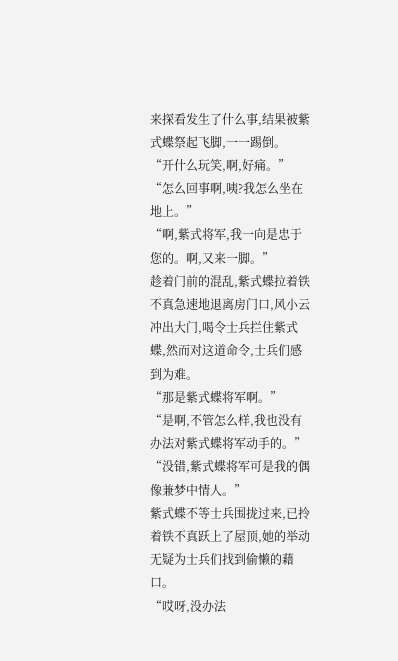来探看发生了什么事,结果被紫式蝶祭起飞脚,一一踢倒。
“开什么玩笑,啊,好痛。”
“怎么回事啊,咦?我怎么坐在地上。”
“啊,紫式将军,我一向是忠于您的。啊,又来一脚。”
趁着门前的混乱,紫式蝶拉着铁不真急速地退离房门口,风小云冲出大门,喝令士兵拦住紫式蝶,然而对这道命令,士兵们感到为难。
“那是紫式蝶将军啊。”
“是啊,不管怎么样,我也没有办法对紫式蝶将军动手的。”
“没错,紫式蝶将军可是我的偶像兼梦中情人。”
紫式蝶不等士兵围拢过来,已拎着铁不真跃上了屋顶,她的举动无疑为士兵们找到偷懒的藉口。
“哎呀,没办法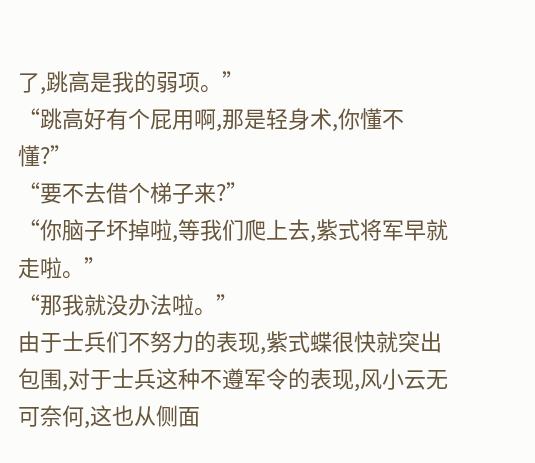了,跳高是我的弱项。”
“跳高好有个屁用啊,那是轻身术,你懂不懂?”
“要不去借个梯子来?”
“你脑子坏掉啦,等我们爬上去,紫式将军早就走啦。”
“那我就没办法啦。”
由于士兵们不努力的表现,紫式蝶很快就突出包围,对于士兵这种不遵军令的表现,风小云无可奈何,这也从侧面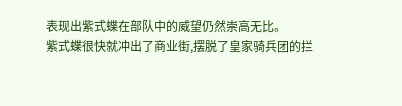表现出紫式蝶在部队中的威望仍然崇高无比。
紫式蝶很快就冲出了商业街,摆脱了皇家骑兵团的拦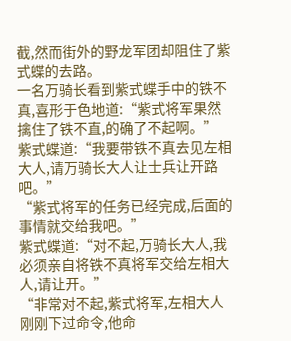截,然而街外的野龙军团却阻住了紫式蝶的去路。
一名万骑长看到紫式蝶手中的铁不真,喜形于色地道:“紫式将军果然擒住了铁不直,的确了不起啊。”
紫式蝶道:“我要带铁不真去见左相大人,请万骑长大人让士兵让开路吧。”
“紫式将军的任务已经完成,后面的事情就交给我吧。”
紫式蝶道:“对不起,万骑长大人,我必须亲自将铁不真将军交给左相大人,请让开。”
“非常对不起,紫式将军,左相大人刚刚下过命令,他命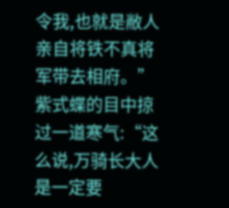令我,也就是敝人亲自将铁不真将军带去相府。”
紫式蝶的目中掠过一道寒气:“这么说,万骑长大人是一定要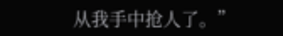从我手中抢人了。”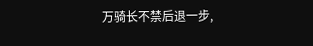万骑长不禁后退一步,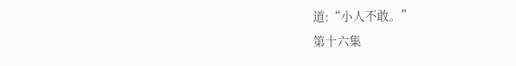道:“小人不敢。”
第十六集